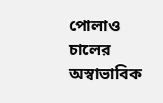পোলাও চালের অস্বাভাবিক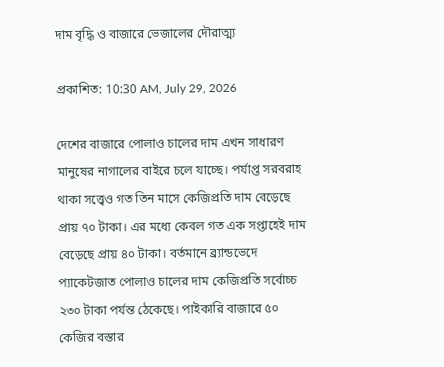দাম বৃদ্ধি ও বাজারে ভেজালের দৌরাত্ম্য

প্রকাশিত: 10:30 AM, July 29, 2026

দেশের বাজারে পোলাও চালের দাম এখন সাধারণ মানুষের নাগালের বাইরে চলে যাচ্ছে। পর্যাপ্ত সরবরাহ থাকা সত্ত্বেও গত তিন মাসে কেজিপ্রতি দাম বেড়েছে প্রায় ৭০ টাকা। এর মধ্যে কেবল গত এক সপ্তাহেই দাম বেড়েছে প্রায় ৪০ টাকা। বর্তমানে ব্র্যান্ডভেদে প্যাকেটজাত পোলাও চালের দাম কেজিপ্রতি সর্বোচ্চ ২৩০ টাকা পর্যন্ত ঠেকেছে। পাইকারি বাজারে ৫০ কেজির বস্তার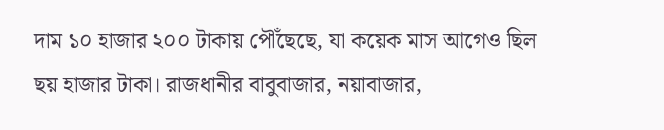দাম ১০ হাজার ২০০ টাকায় পৌঁছেছে, যা কয়েক মাস আগেও ছিল ছয় হাজার টাকা। রাজধানীর বাবুবাজার, নয়াবাজার,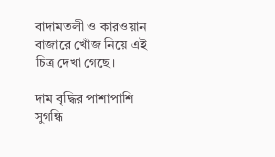বাদামতলী ও কারওয়ান বাজারে খোঁজ নিয়ে এই চিত্র দেখা গেছে।

দাম বৃদ্ধির পাশাপাশি সুগন্ধি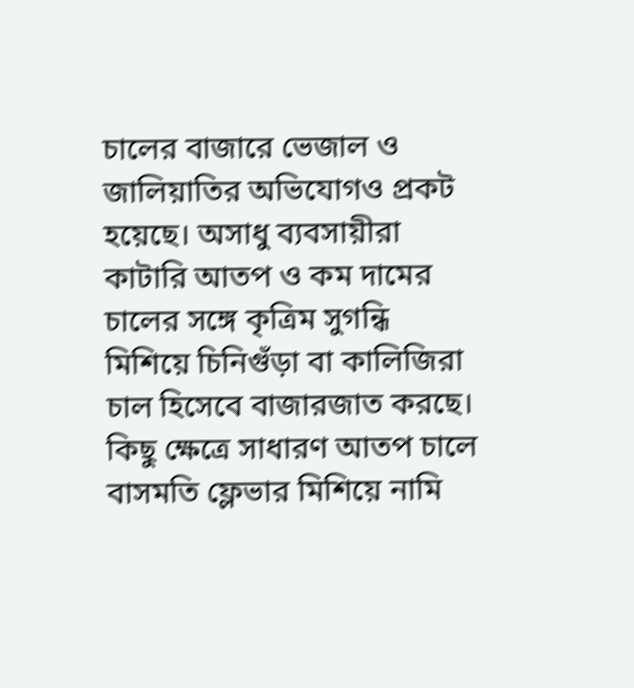চালের বাজারে ভেজাল ও জালিয়াতির অভিযোগও প্রকট হয়েছে। অসাধু ব্যবসায়ীরা কাটারি আতপ ও কম দামের চালের সঙ্গে কৃত্রিম সুগন্ধি মিশিয়ে চিনিগুঁড়া বা কালিজিরা চাল হিসেবে বাজারজাত করছে। কিছু ক্ষেত্রে সাধারণ আতপ চালে বাসমতি ফ্লেভার মিশিয়ে নামি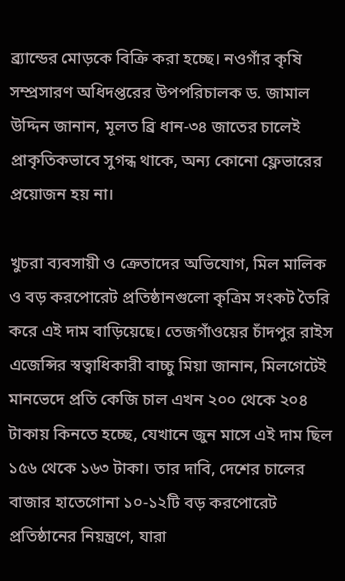ব্র্যান্ডের মোড়কে বিক্রি করা হচ্ছে। নওগাঁর কৃষি সম্প্রসারণ অধিদপ্তরের উপপরিচালক ড. জামাল উদ্দিন জানান, মূলত ব্রি ধান-৩৪ জাতের চালেই প্রাকৃতিকভাবে সুগন্ধ থাকে, অন্য কোনো ফ্লেভারের প্রয়োজন হয় না।

খুচরা ব্যবসায়ী ও ক্রেতাদের অভিযোগ, মিল মালিক ও বড় করপোরেট প্রতিষ্ঠানগুলো কৃত্রিম সংকট তৈরি করে এই দাম বাড়িয়েছে। তেজগাঁওয়ের চাঁদপুর রাইস এজেন্সির স্বত্বাধিকারী বাচ্চু মিয়া জানান, মিলগেটেই মানভেদে প্রতি কেজি চাল এখন ২০০ থেকে ২০৪ টাকায় কিনতে হচ্ছে, যেখানে জুন মাসে এই দাম ছিল ১৫৬ থেকে ১৬৩ টাকা। তার দাবি, দেশের চালের বাজার হাতেগোনা ১০-১২টি বড় করপোরেট প্রতিষ্ঠানের নিয়ন্ত্রণে, যারা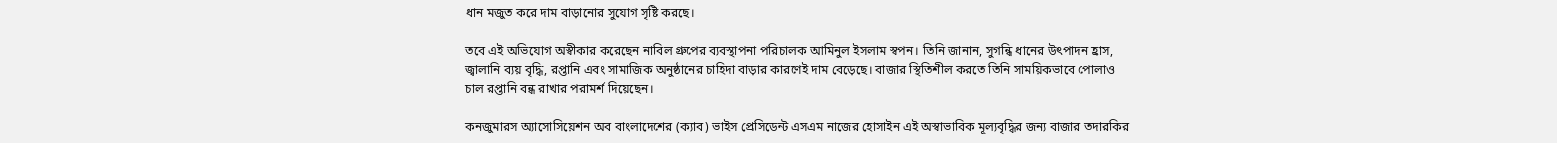ধান মজুত করে দাম বাড়ানোর সুযোগ সৃষ্টি করছে।

তবে এই অভিযোগ অস্বীকার করেছেন নাবিল গ্রুপের ব্যবস্থাপনা পরিচালক আমিনুল ইসলাম স্বপন। তিনি জানান, সুগন্ধি ধানের উৎপাদন হ্রাস, জ্বালানি ব্যয় বৃদ্ধি, রপ্তানি এবং সামাজিক অনুষ্ঠানের চাহিদা বাড়ার কারণেই দাম বেড়েছে। বাজার স্থিতিশীল করতে তিনি সাময়িকভাবে পোলাও চাল রপ্তানি বন্ধ রাখার পরামর্শ দিয়েছেন।

কনজুমারস অ্যাসোসিয়েশন অব বাংলাদেশের (ক্যাব) ভাইস প্রেসিডেন্ট এসএম নাজের হোসাইন এই অস্বাভাবিক মূল্যবৃদ্ধির জন্য বাজার তদারকির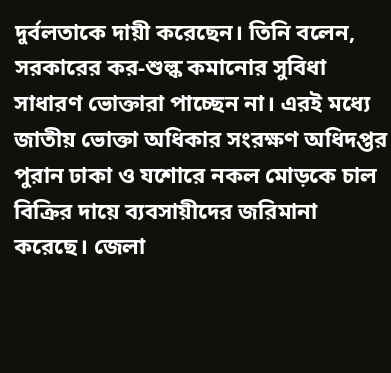দুর্বলতাকে দায়ী করেছেন। তিনি বলেন, সরকারের কর-শুল্ক কমানোর সুবিধা সাধারণ ভোক্তারা পাচ্ছেন না। এরই মধ্যে জাতীয় ভোক্তা অধিকার সংরক্ষণ অধিদপ্তর পুরান ঢাকা ও যশোরে নকল মোড়কে চাল বিক্রির দায়ে ব্যবসায়ীদের জরিমানা করেছে। জেলা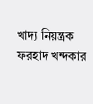খাদ্য নিয়ন্ত্রক ফরহাদ খন্দকার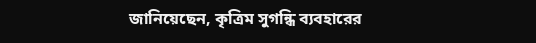জানিয়েছেন, কৃত্রিম সুগন্ধি ব্যবহারের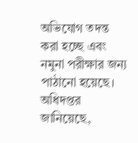অভিযোগ তদন্ত করা হচ্ছে এবং নমুনা পরীক্ষার জন্য পাঠানো হয়েছে। অধিদপ্তর জানিয়েছে,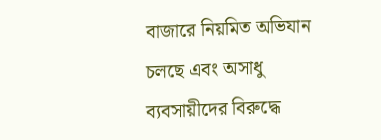বাজারে নিয়মিত অভিযান চলছে এবং অসাধু ব্যবসায়ীদের বিরুদ্ধে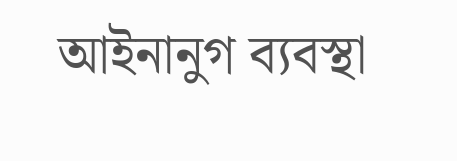আইনানুগ ব্যবস্থা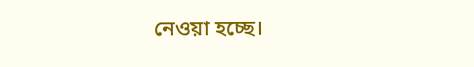নেওয়া হচ্ছে।